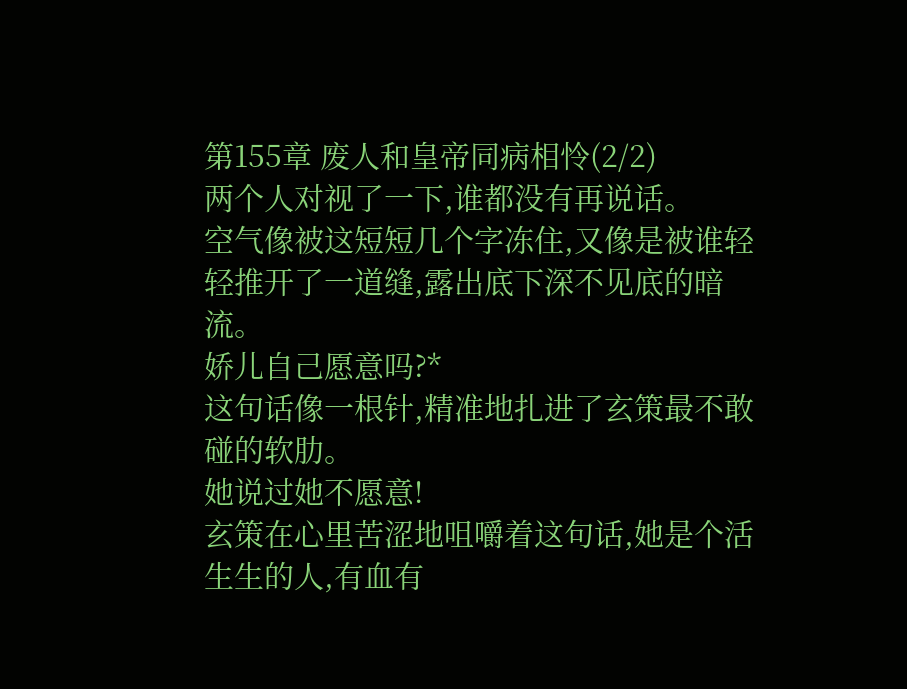第155章 废人和皇帝同病相怜(2/2)
两个人对视了一下,谁都没有再说话。
空气像被这短短几个字冻住,又像是被谁轻轻推开了一道缝,露出底下深不见底的暗流。
娇儿自己愿意吗?*
这句话像一根针,精准地扎进了玄策最不敢碰的软肋。
她说过她不愿意!
玄策在心里苦涩地咀嚼着这句话,她是个活生生的人,有血有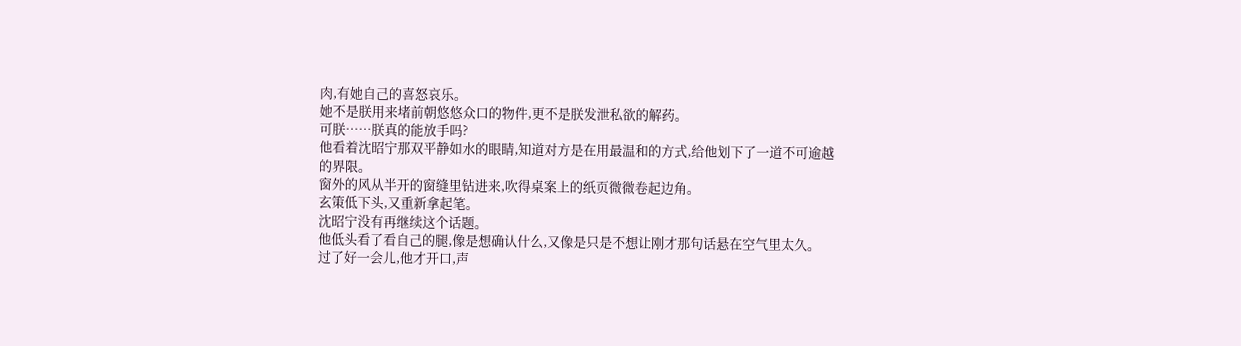肉,有她自己的喜怒哀乐。
她不是朕用来堵前朝悠悠众口的物件,更不是朕发泄私欲的解药。
可朕……朕真的能放手吗?
他看着沈昭宁那双平静如水的眼睛,知道对方是在用最温和的方式,给他划下了一道不可逾越的界限。
窗外的风从半开的窗缝里钻进来,吹得桌案上的纸页微微卷起边角。
玄策低下头,又重新拿起笔。
沈昭宁没有再继续这个话题。
他低头看了看自己的腿,像是想确认什么,又像是只是不想让刚才那句话悬在空气里太久。
过了好一会儿,他才开口,声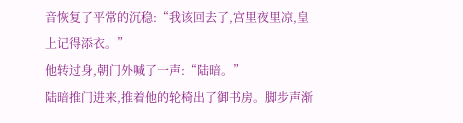音恢复了平常的沉稳:“我该回去了,宫里夜里凉,皇上记得添衣。”
他转过身,朝门外喊了一声:“陆暗。”
陆暗推门进来,推着他的轮椅出了御书房。脚步声渐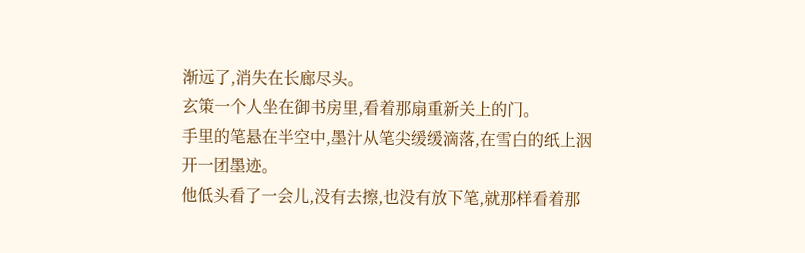渐远了,消失在长廊尽头。
玄策一个人坐在御书房里,看着那扇重新关上的门。
手里的笔悬在半空中,墨汁从笔尖缓缓滴落,在雪白的纸上洇开一团墨迹。
他低头看了一会儿,没有去擦,也没有放下笔,就那样看着那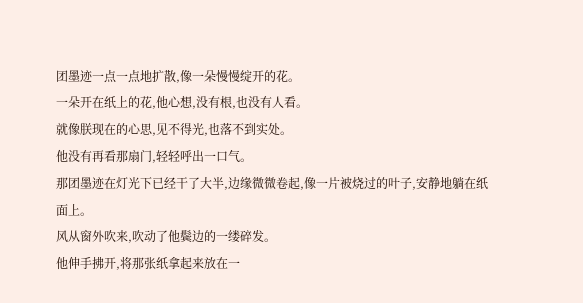团墨迹一点一点地扩散,像一朵慢慢绽开的花。
一朵开在纸上的花,他心想,没有根,也没有人看。
就像朕现在的心思,见不得光,也落不到实处。
他没有再看那扇门,轻轻呼出一口气。
那团墨迹在灯光下已经干了大半,边缘微微卷起,像一片被烧过的叶子,安静地躺在纸面上。
风从窗外吹来,吹动了他鬓边的一缕碎发。
他伸手拂开,将那张纸拿起来放在一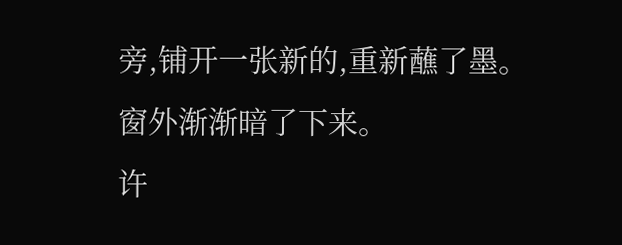旁,铺开一张新的,重新蘸了墨。
窗外渐渐暗了下来。
许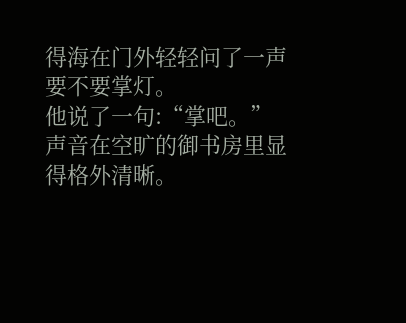得海在门外轻轻问了一声要不要掌灯。
他说了一句:“掌吧。”
声音在空旷的御书房里显得格外清晰。